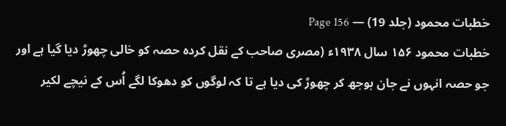خطبات محمود (جلد 19) — Page 156
خطبات محمود ۱۵۶ سال ۱۹۳۸ء (مصری صاحب کے نقل کردہ حصہ کو خالی چھوڑ دیا گیا ہے اور جو حصہ انہوں نے جان بوجھ کر چھوڑ کی دیا ہے تا کہ لوگوں کو دھوکا لگے اُس کے نیچے لکیر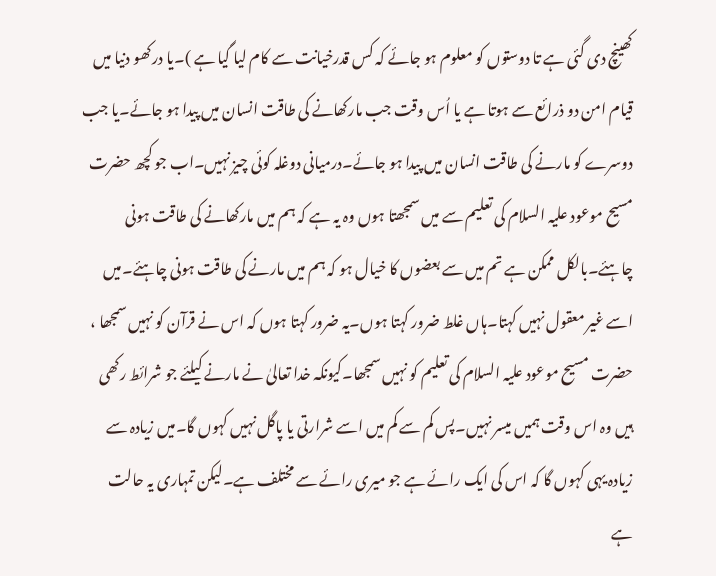کھینچ دی گئی ہے تا دوستوں کو معلوم ہو جائے کہ کس قدرخیانت سے کام لیا گیا ہے )۔یا درکھو دنیا میں قیام امن دو ذرائع سے ہوتا ہے یا اُس وقت جب مارکھانے کی طاقت انسان میں پیدا ہو جائے۔یا جب دوسرے کو مارنے کی طاقت انسان میں پیدا ہو جائے۔درمیانی دوغلہ کوئی چیز نہیں۔اب جو کچھ حضرت مسیح موعود علیہ السلام کی تعلیم سے میں سمجھتا ہوں وہ یہ ہے کہ ہم میں مارکھانے کی طاقت ہونی چاہئے۔بالکل ممکن ہے تم میں سے بعضوں کا خیال ہو کہ ہم میں مارنے کی طاقت ہونی چاہئے۔میں اسے غیر معقول نہیں کہتا۔ہاں غلط ضرور کہتا ہوں۔یہ ضرور کہتا ہوں کہ اس نے قرآن کو نہیں سمجھا ، حضرت مسیح موعود علیہ السلام کی تعلیم کو نہیں سمجھا۔کیونکہ خدا تعالیٰ نے مارنے کیلئے جو شرائط رکھی ہیں وہ اس وقت ہمیں میسر نہیں۔پس کم سے کم میں اسے شرارتی یا پاگل نہیں کہوں گا۔میں زیادہ سے زیادہ یہی کہوں گا کہ اس کی ایک رائے ہے جو میری رائے سے مختلف ہے۔لیکن تمہاری یہ حالت ہے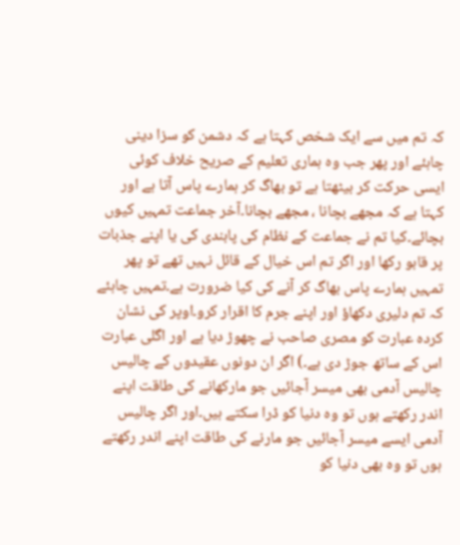کہ تم میں سے ایک شخص کہتا ہے کہ دشمن کو سزا دینی چاہئے اور پھر جب وہ ہماری تعلیم کے صریح خلاف کوئی ایسی حرکت کر بیٹھتا ہے تو بھاگ کر ہمارے پاس آتا ہے اور کہتا ہے کہ مجھے بچانا ، مجھے بچانا۔آخر جماعت تمہیں کیوں بچائے۔کیا تم نے جماعت کے نظام کی پابندی کی یا اپنے جذبات پر قابو رکھا اور اگر تم اس خیال کے قائل نہیں تھے تو پھر تمہیں ہمارے پاس بھاگ کر آنے کی کیا ضرورت ہے۔تمہیں چاہئے کہ تم دلیری دکھاؤ اور اپنے جرم کا اقرار کرو۔اوپر کی نشان کردہ عبارت کو مصری صاحب نے چھوڑ دیا ہے اور اگلی عبارت اس کے ساتھ جوڑ دی ہے۔) اگر ان دونوں عقیدوں کے چالیس چالیس آدمی بھی میسر آجائیں جو مارکھانے کی طاقت اپنے اندر رکھتے ہوں تو وہ دنیا کو ڈرا سکتے ہیں۔اور اگر چالیس آدمی ایسے میسر آجائیں جو مارنے کی طاقت اپنے اندر رکھتے ہوں تو وہ بھی دنیا کو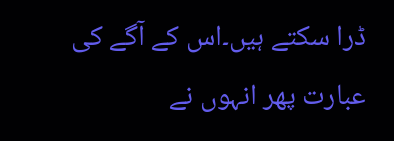ڈرا سکتے ہیں۔اس کے آگے کی عبارت پھر انہوں نے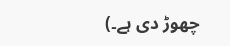چھوڑ دی ہے۔)